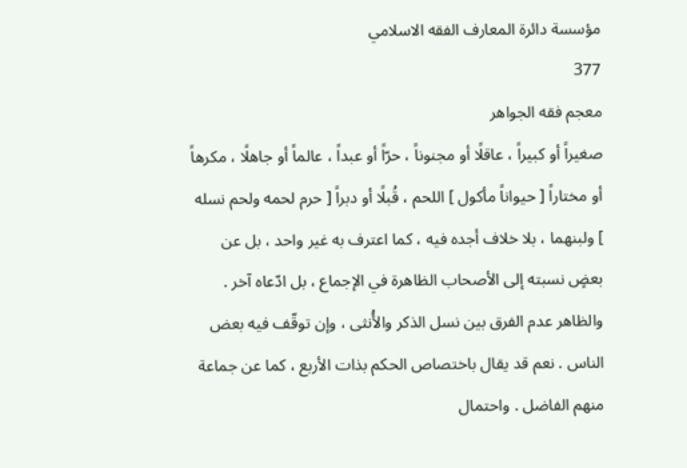مؤسسة دائرة المعارف الفقه الاسلامي
377
معجم فقه الجواهر
صغيراً أو كبيراً ، عاقلًا أو مجنوناً ، حرّاً أو عبداً ، عالماً أو جاهلًا ، مكرهاً أو مختاراً [ حيواناً مأكول ] اللحم ، قُبلًا أو دبراً [ حرم لحمه ولحم نسله ] ولبنهما ، بلا خلاف أجده فيه ، كما اعترف به غير واحد ، بل عن بعضٍ نسبته إلى الأصحاب الظاهرة في الإجماع ، بل ادّعاه آخر . والظاهر عدم الفرق بين نسل الذكر والأُنثى ، وإن توقّف فيه بعض الناس . نعم قد يقال باختصاص الحكم بذات الأربع ، كما عن جماعة منهم الفاضل . واحتمال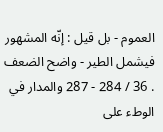العموم - بل قيل : إنّه المشهور فيشمل الطير - واضح الضعف . 36 / 284 - 287 والمدار في الوطء على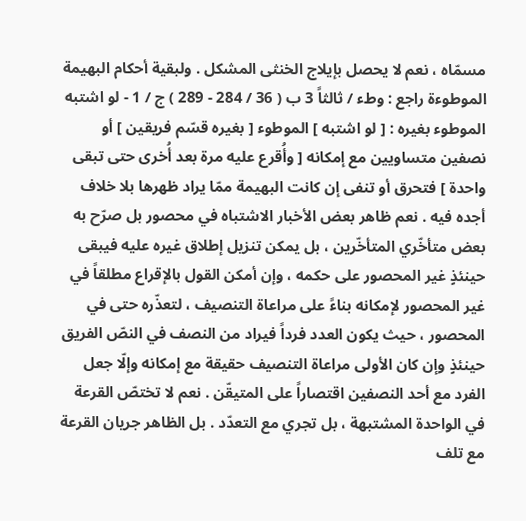مسمّاه ، نعم لا يحصل بإيلاج الخنثى المشكل . ولبقية أحكام البهيمة الموطوءة راجع : وطء / ثالثاً 3 ب ( 36 / 284 - 289 ) ج / 1 - لو اشتبه الموطوء بغيره : [ لو اشتبه ] الموطوء [ بغيره قسّم فريقين ] أو نصفين متساويين مع إمكانه [ وأُقرع عليه مرة بعد أُخرى حتى تبقى واحدة ] فتحرق أو تنفى إن كانت البهيمة ممّا يراد ظهرها بلا خلاف أجده فيه . نعم ظاهر بعض الأخبار الاشتباه في محصور بل صرّح به بعض متأخّري المتأخّرين ، بل يمكن تنزيل إطلاق غيره عليه فيبقى حينئذٍ غير المحصور على حكمه ، وإن أمكن القول بالإقراع مطلقاً في غير المحصور لإمكانه بناءً على مراعاة التنصيف ، لتعذّره حتى في المحصور ، حيث يكون العدد فرداً فيراد من النصف في النصّ الفريق حينئذٍ وإن كان الأولى مراعاة التنصيف حقيقة مع إمكانه وإلّا جعل الفرد مع أحد النصفين اقتصاراً على المتيقّن . نعم لا تختصّ القرعة في الواحدة المشتبهة ، بل تجري مع التعدّد . بل الظاهر جريان القرعة مع تلف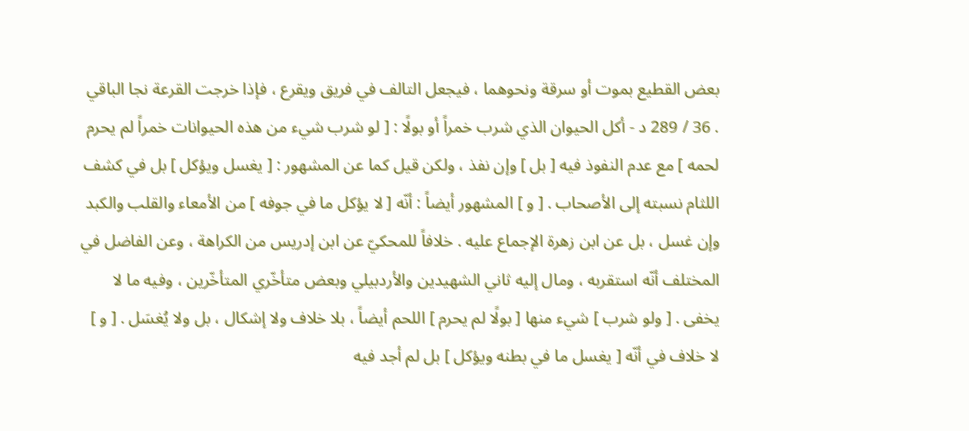بعض القطيع بموت أو سرقة ونحوهما ، فيجعل التالف في فريق ويقرع ، فإذا خرجت القرعة نجا الباقي . 36 / 289 د - أكل الحيوان الذي شرب خمراً أو بولًا : [ لو شرب شيء من هذه الحيوانات خمراً لم يحرم لحمه ] مع عدم النفوذ فيه [ بل ] وإن نفذ ، ولكن قيل كما عن المشهور : [ يغسل ويؤكل ] بل في كشف اللثام نسبته إلى الأصحاب . [ و ] المشهور أيضاً : أنّه [ لا يؤكل ما في جوفه ] من الأمعاء والقلب والكبد وإن غسل ، بل عن ابن زهرة الإجماع عليه . خلافاً للمحكيّ عن ابن إدريس من الكراهة ، وعن الفاضل في المختلف أنّه استقربه ، ومال إليه ثاني الشهيدين والأردبيلي وبعض متأخّري المتأخّرين ، وفيه ما لا يخفى . [ ولو شرب ] شيء منها [ بولًا لم يحرم ] اللحم أيضاً ، بلا خلاف ولا إشكال ، بل ولا يُغسَل . [ و ] لا خلاف في أنّه [ يغسل ما في بطنه ويؤكل ] بل لم أجد فيه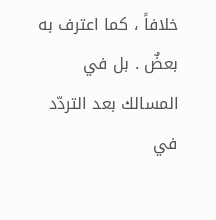خلافاً ، كما اعترف به بعضٌ . بل في المسالك بعد التردّد في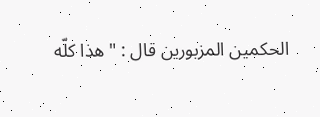الحكمين المزبورين قال : " هذا كلّه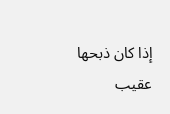إذا كان ذبحها عقيب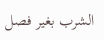الشرب بغير فصل